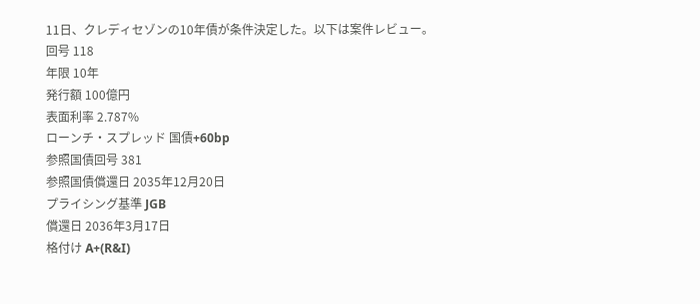11日、クレディセゾンの10年債が条件決定した。以下は案件レビュー。
回号 118
年限 10年
発行額 100億円
表面利率 2.787%
ローンチ・スプレッド 国債+60bp
参照国債回号 381
参照国債償還日 2035年12月20日
プライシング基準 JGB
償還日 2036年3月17日
格付け A+(R&I)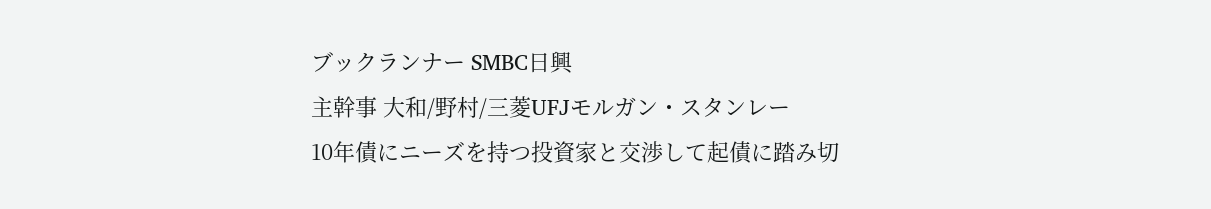ブックランナー SMBC日興
主幹事 大和/野村/三菱UFJモルガン・スタンレー
10年債にニーズを持つ投資家と交渉して起債に踏み切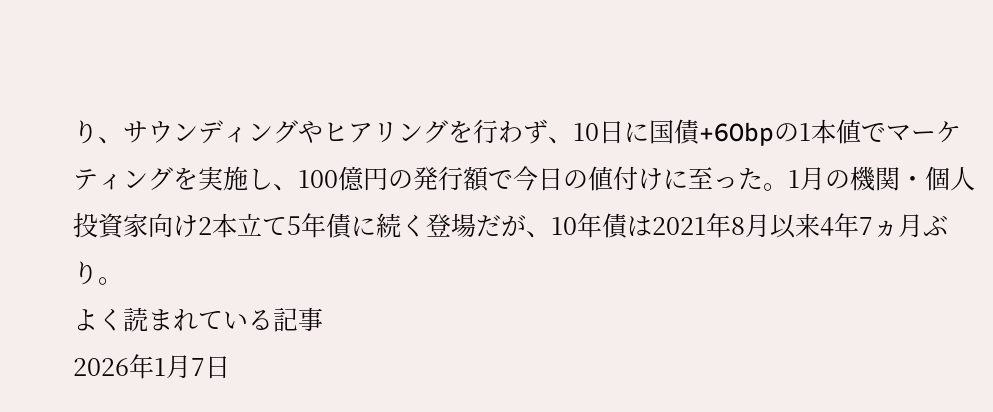り、サウンディングやヒアリングを行わず、10日に国債+60bpの1本値でマーケティングを実施し、100億円の発行額で今日の値付けに至った。1月の機関・個人投資家向け2本立て5年債に続く登場だが、10年債は2021年8月以来4年7ヵ月ぶり。
よく読まれている記事
2026年1月7日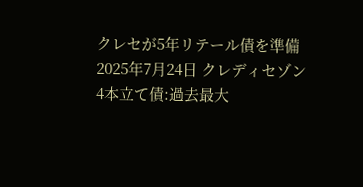クレセが5年リテール債を準備
2025年7月24日 クレディセゾン4本立て債:過去最大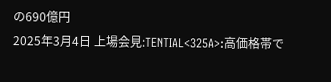の690億円
2025年3月4日 上場会見:TENTIAL<325A>:高価格帯で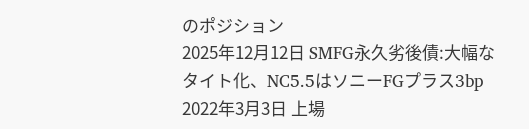のポジション
2025年12月12日 SMFG永久劣後債:大幅なタイト化、NC5.5はソニーFGプラス3bp
2022年3月3日 上場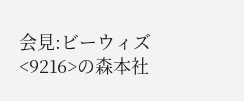会見:ビーウィズ<9216>の森本社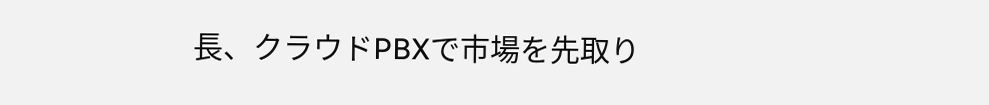長、クラウドPBXで市場を先取り